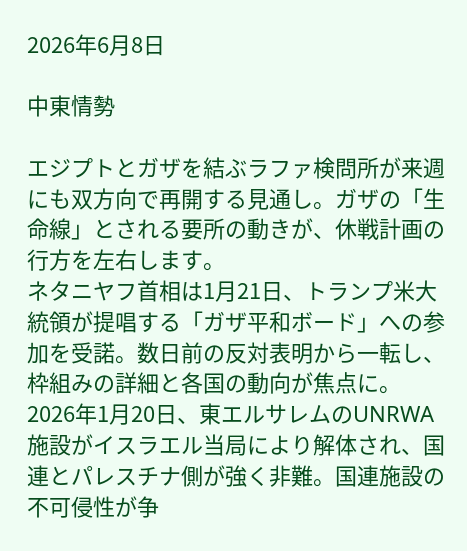2026年6月8日

中東情勢

エジプトとガザを結ぶラファ検問所が来週にも双方向で再開する見通し。ガザの「生命線」とされる要所の動きが、休戦計画の行方を左右します。
ネタニヤフ首相は1月21日、トランプ米大統領が提唱する「ガザ平和ボード」への参加を受諾。数日前の反対表明から一転し、枠組みの詳細と各国の動向が焦点に。
2026年1月20日、東エルサレムのUNRWA施設がイスラエル当局により解体され、国連とパレスチナ側が強く非難。国連施設の不可侵性が争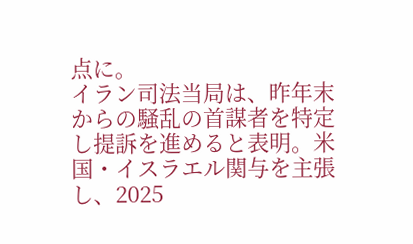点に。
イラン司法当局は、昨年末からの騒乱の首謀者を特定し提訴を進めると表明。米国・イスラエル関与を主張し、2025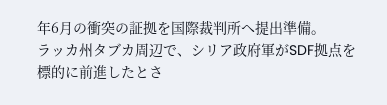年6月の衝突の証拠を国際裁判所へ提出準備。
ラッカ州タブカ周辺で、シリア政府軍がSDF拠点を標的に前進したとさ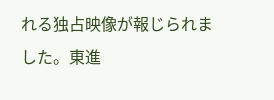れる独占映像が報じられました。東進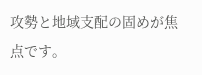攻勢と地域支配の固めが焦点です。